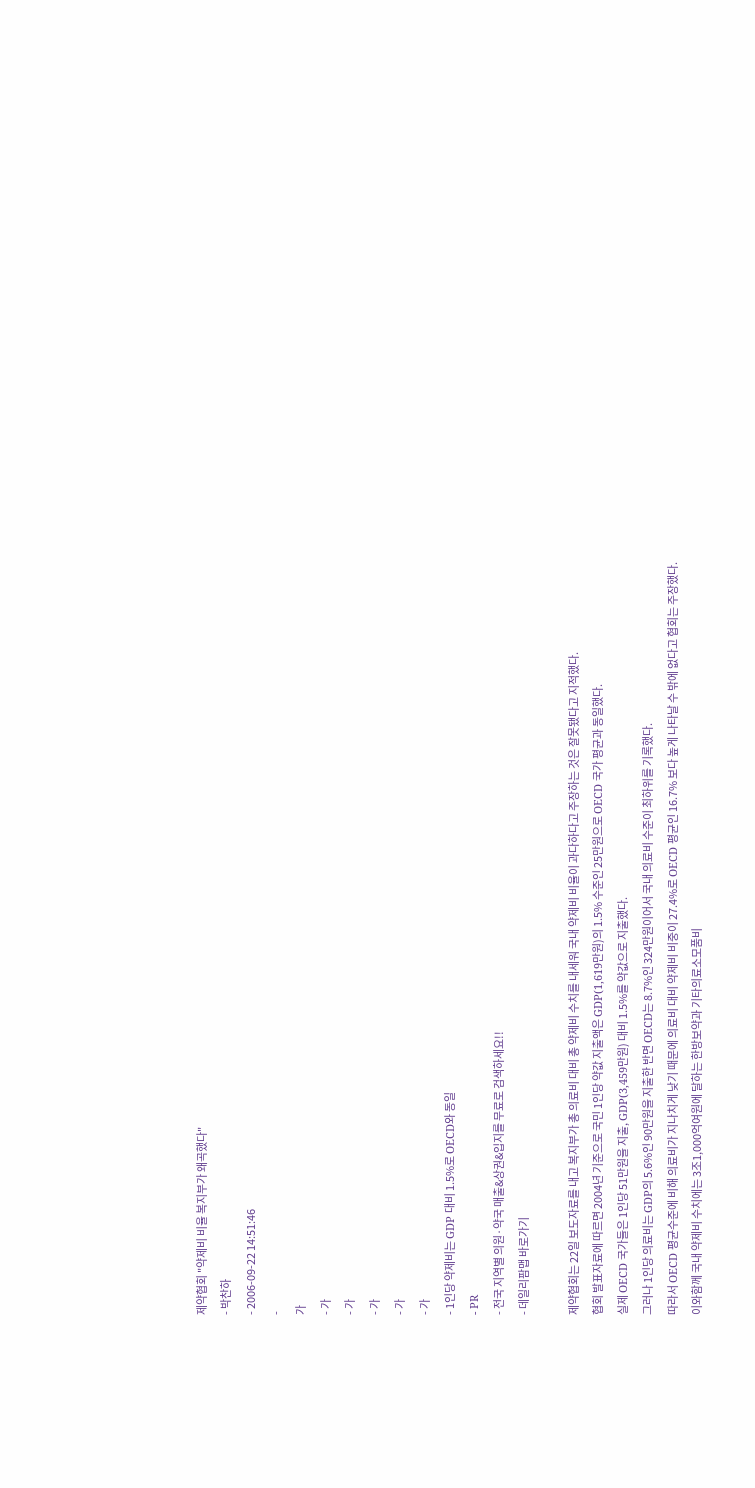제약협회 "약제비 비율 복지부가 왜곡했다"
- 박찬하
- 2006-09-22 14:51:46
-
가
- 가
- 가
- 가
- 가
- 가
- 1인당 약제비는 GDP 대비 1.5%로 OECD와 동일
- PR
- 전국 지역별 의원·약국 매출&상권&입지를 무료로 검색하세요!!
- 데일리팜맵 바로가기

제약협회는 22일 보도자료를 내고 복지부가 총 의료비 대비 총 약제비 수치를 내세워 국내 약제비 비율이 과다하다고 주장하는 것은 잘못됐다고 지적했다.
협회 발표자료에 따르면 2004년 기준으로 국민 1인당 약값 지출액은 GDP(1,619만원)의 1.5% 수준인 25만원으로 OECD 국가 평균과 동일했다.
실제 OECD 국가들은 1인당 51만원을 지출, GDP(3,459만원) 대비 1.5%를 약값으로 지출했다.
그러나 1인당 의료비는 GDP의 5.6%인 90만원을 지출한 반면 OECD는 8.7%인 324만원이어서 국내 의료비 수준이 최하위를 기록했다.
따라서 OECD 평균수준에 비해 의료비가 지나치게 낮기 때문에 의료비 대비 약제비 비중이 27.4%로 OECD 평균인 16.7% 보다 높게 나타날 수 밖에 없다고 협회는 주장했다.
이와함께 국내 약제비 수치에는 3조1,000억여원에 달하는 한방보약과 기타의료소모품비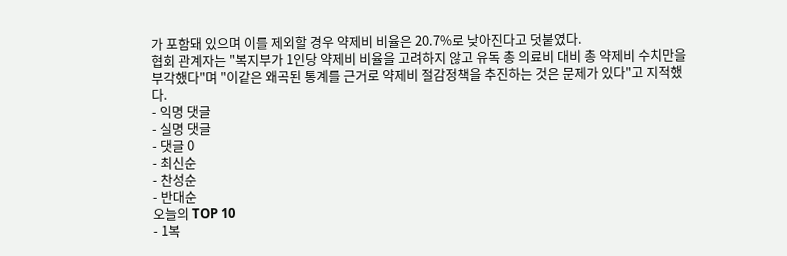가 포함돼 있으며 이를 제외할 경우 약제비 비율은 20.7%로 낮아진다고 덧붙였다.
협회 관계자는 "복지부가 1인당 약제비 비율을 고려하지 않고 유독 총 의료비 대비 총 약제비 수치만을 부각했다"며 "이같은 왜곡된 통계를 근거로 약제비 절감정책을 추진하는 것은 문제가 있다"고 지적했다.
- 익명 댓글
- 실명 댓글
- 댓글 0
- 최신순
- 찬성순
- 반대순
오늘의 TOP 10
- 1복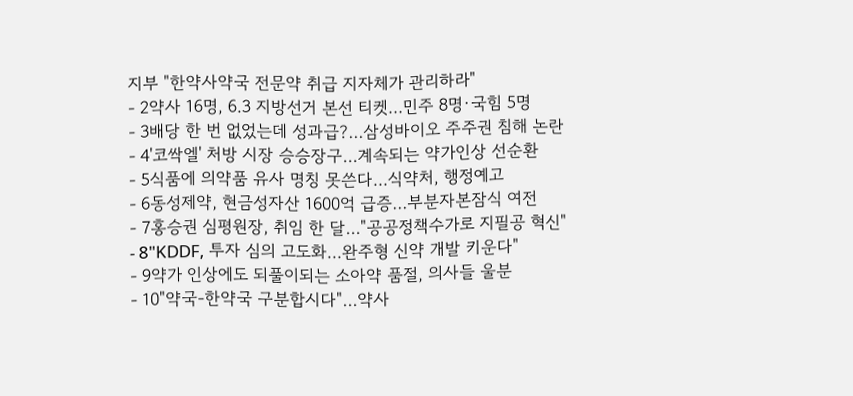지부 "한약사약국 전문약 취급 지자체가 관리하라"
- 2약사 16명, 6.3 지방선거 본선 티켓…민주 8명·국힘 5명
- 3배당 한 번 없었는데 성과급?…삼성바이오 주주권 침해 논란
- 4'코싹엘' 처방 시장 승승장구…계속되는 약가인상 선순환
- 5식품에 의약품 유사 명칭 못쓴다…식약처, 행정예고
- 6동성제약, 현금성자산 1600억 급증…부분자본잠식 여전
- 7홍승권 심평원장, 취임 한 달…"공공정책수가로 지필공 혁신"
- 8"KDDF, 투자 심의 고도화…완주형 신약 개발 키운다"
- 9약가 인상에도 되풀이되는 소아약 품절, 의사들 울분
- 10"약국-한약국 구분합시다"…약사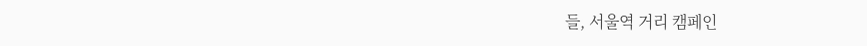들, 서울역 거리 캠페인